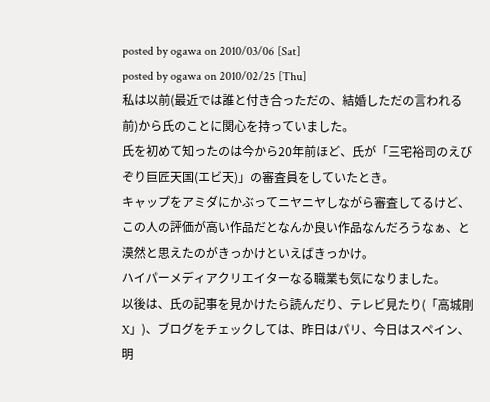posted by ogawa on 2010/03/06 [Sat]
posted by ogawa on 2010/02/25 [Thu]
私は以前(最近では誰と付き合っただの、結婚しただの言われる前)から氏のことに関心を持っていました。
氏を初めて知ったのは今から20年前ほど、氏が「三宅裕司のえびぞり巨匠天国(エビ天)」の審査員をしていたとき。
キャップをアミダにかぶってニヤニヤしながら審査してるけど、この人の評価が高い作品だとなんか良い作品なんだろうなぁ、と漠然と思えたのがきっかけといえばきっかけ。
ハイパーメディアクリエイターなる職業も気になりました。
以後は、氏の記事を見かけたら読んだり、テレビ見たり(「高城剛X」)、ブログをチェックしては、昨日はパリ、今日はスペイン、明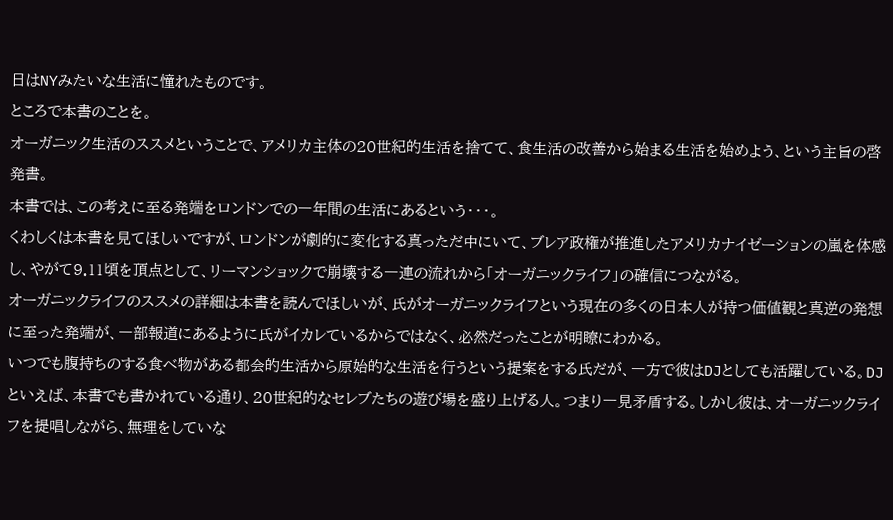日はNYみたいな生活に憧れたものです。
ところで本書のことを。
オーガニック生活のススメということで、アメリカ主体の20世紀的生活を捨てて、食生活の改善から始まる生活を始めよう、という主旨の啓発書。
本書では、この考えに至る発端をロンドンでの一年間の生活にあるという・・・。
くわしくは本書を見てほしいですが、ロンドンが劇的に変化する真っただ中にいて、ブレア政権が推進したアメリカナイゼーションの嵐を体感し、やがて9.11頃を頂点として、リーマンショックで崩壊する一連の流れから「オーガニックライフ」の確信につながる。
オーガニックライフのススメの詳細は本書を読んでほしいが、氏がオーガニックライフという現在の多くの日本人が持つ価値観と真逆の発想に至った発端が、一部報道にあるように氏がイカレているからではなく、必然だったことが明瞭にわかる。
いつでも腹持ちのする食べ物がある都会的生活から原始的な生活を行うという提案をする氏だが、一方で彼はDJとしても活躍している。DJといえば、本書でも書かれている通り、20世紀的なセレブたちの遊び場を盛り上げる人。つまり一見矛盾する。しかし彼は、オーガニックライフを提唱しながら、無理をしていな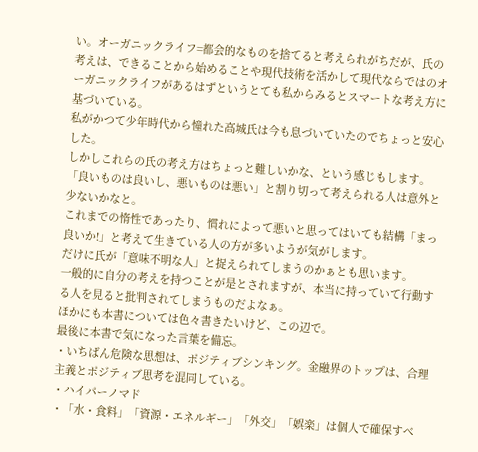い。オーガニックライフ=都会的なものを捨てると考えられがちだが、氏の考えは、できることから始めることや現代技術を活かして現代ならではのオーガニックライフがあるはずというとても私からみるとスマートな考え方に基づいている。
私がかつて少年時代から憧れた高城氏は今も息づいていたのでちょっと安心した。
しかしこれらの氏の考え方はちょっと難しいかな、という感じもします。
「良いものは良いし、悪いものは悪い」と割り切って考えられる人は意外と少ないかなと。
これまでの惰性であったり、慣れによって悪いと思ってはいても結構「まっ良いか!」と考えて生きている人の方が多いようが気がします。
だけに氏が「意味不明な人」と捉えられてしまうのかぁとも思います。
一般的に自分の考えを持つことが是とされますが、本当に持っていて行動する人を見ると批判されてしまうものだよなぁ。
ほかにも本書については色々書きたいけど、この辺で。
最後に本書で気になった言葉を備忘。
・いちばん危険な思想は、ポジティブシンキング。金融界のトップは、合理主義とポジティブ思考を混同している。
・ハイパーノマド
・「水・食料」「資源・エネルギー」「外交」「娯楽」は個人で確保すべ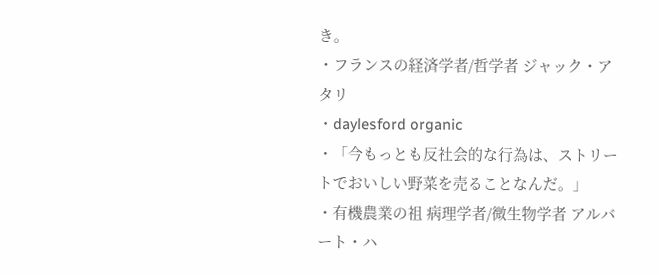き。
・フランスの経済学者/哲学者 ジャック・アタリ
・daylesford organic
・「今もっとも反社会的な行為は、ストリートでおいしい野菜を売ることなんだ。」
・有機農業の祖 病理学者/微生物学者 アルバート・ハ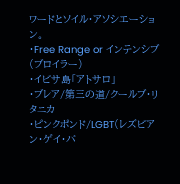ワードとソイル・アソシエーション。
・Free Range or インテンシブ(ブロイラー)
・イビサ島「アトサロ」
・ブレア/第三の道/クールブ・リタニカ
・ピンクポンド/LGBT(レズビアン・ゲイ・バ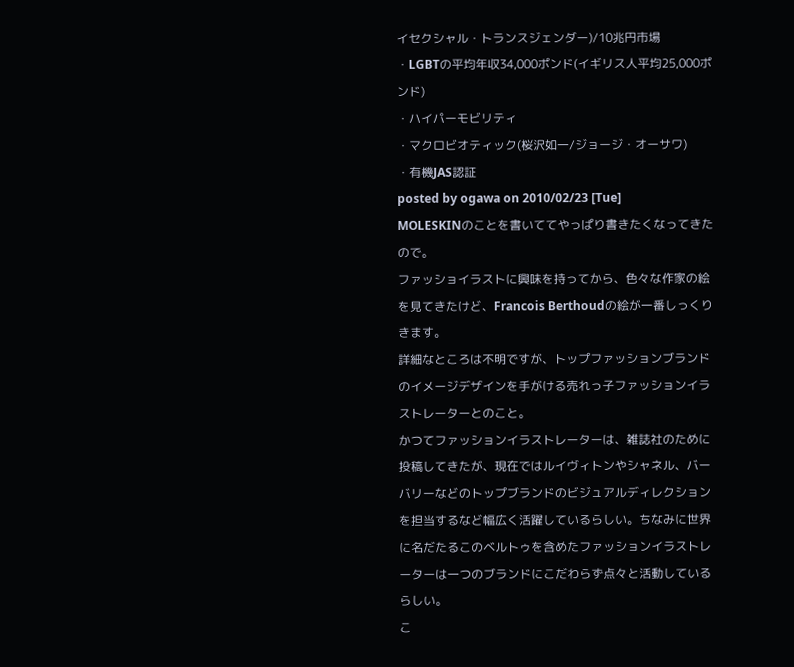イセクシャル・トランスジェンダー)/10兆円市場
・LGBTの平均年収34,000ポンド(イギリス人平均25,000ポンド)
・ハイパーモビリティ
・マクロビオティック(桜沢如一/ジョージ・オーサワ)
・有機JAS認証
posted by ogawa on 2010/02/23 [Tue]
MOLESKINのことを書いててやっぱり書きたくなってきたので。
ファッショイラストに興味を持ってから、色々な作家の絵を見てきたけど、Francois Berthoudの絵が一番しっくりきます。
詳細なところは不明ですが、トップファッションブランドのイメージデザインを手がける売れっ子ファッションイラストレーターとのこと。
かつてファッションイラストレーターは、雑誌社のために投稿してきたが、現在ではルイヴィトンやシャネル、バーバリーなどのトップブランドのビジュアルディレクションを担当するなど幅広く活躍しているらしい。ちなみに世界に名だたるこのベルトゥを含めたファッションイラストレーターは一つのブランドにこだわらず点々と活動しているらしい。
こ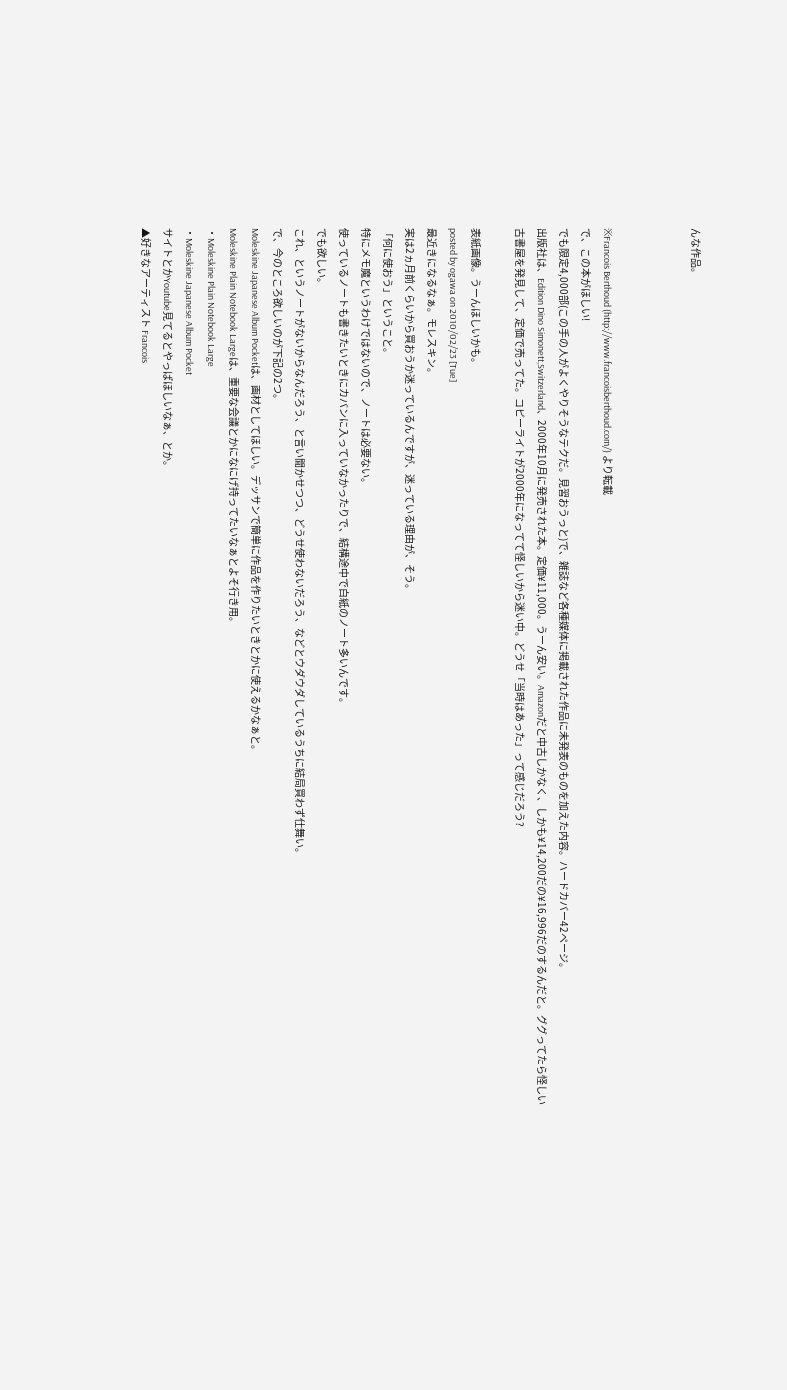んな作品。



※Francois Berthoud (http://www.francoisberthoud.com/) より転載
で、この本がほしい!
でも限定4,000部(この手の人がよくやりそうなテクだ。見習おうっと)で、雑誌など各種媒体に掲載された作品に未発表のものを加えた内容。ハードカバー42ページ。
出版社は、Edition Dino Simonett,Switzerland、2000年10月に発売された本。定価¥11,000。うーん安い。Amazonだと中古しかなく、しかも¥14,200だの¥16,996だのするんだと。ググってたら怪しい古書屋を発見して、定価で売ってた。コピーライトが2000年になってて怪しいから迷い中。どうせ「当時はあった」って感じだろう?

表紙画像。うーんほしいかも。
posted by ogawa on 2010/02/23 [Tue]
最近きになるなぁ。モレスキン。
実は2ヵ月前くらいから買おうか迷っているんですが、迷っている理由が、そう。
「何に使おう」ということ。
特にメモ魔というわけではないので、ノートは必要ない。
使っているノートも書きたいときにカバンに入っていなかったりで、結構途中で白紙のノート多いんです。
でも欲しい。
これ、というノートがないからなんだろう、と言い聞かせつつ、どうせ使わないだろう、などとウダウダしているうちに結局買わず仕舞い。
で、今のところ欲しいのが下記の2つ。
Moleskine Japanese Album Pocketは、画材としてほしい。デッサンで簡単に作品を作りたいときとかに使えるかなぁと。
Moleskine Plain Notebook Largeは、重要な会議とかになにげ持ってたいなぁとよそ行き用。
・Moleskine Plain Notebook Large
・Moleskine Japanese Album Pocket
サイトとかYoutube見てるとやっぱほしいなぁ、とか。
▲好きなアーティスト Francois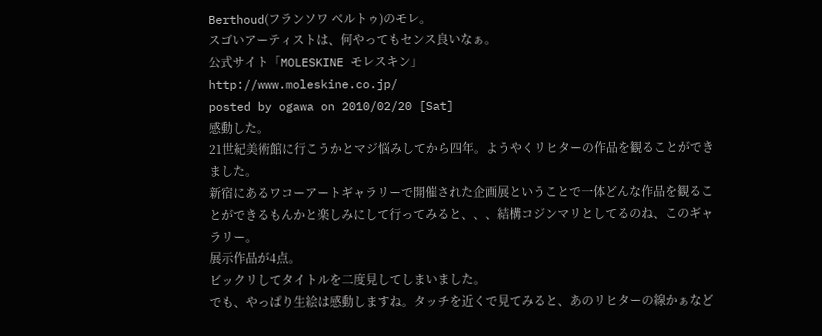Berthoud(フランソワ ベルトゥ)のモレ。
スゴいアーティストは、何やってもセンス良いなぁ。
公式サイト「MOLESKINE モレスキン」
http://www.moleskine.co.jp/
posted by ogawa on 2010/02/20 [Sat]
感動した。
21世紀美術館に行こうかとマジ悩みしてから四年。ようやくリヒターの作品を観ることができました。
新宿にあるワコーアートギャラリーで開催された企画展ということで一体どんな作品を観ることができるもんかと楽しみにして行ってみると、、、結構コジンマリとしてるのね、このギャラリー。
展示作品が4点。
ビックリしてタイトルを二度見してしまいました。
でも、やっぱり生絵は感動しますね。タッチを近くで見てみると、あのリヒターの線かぁなど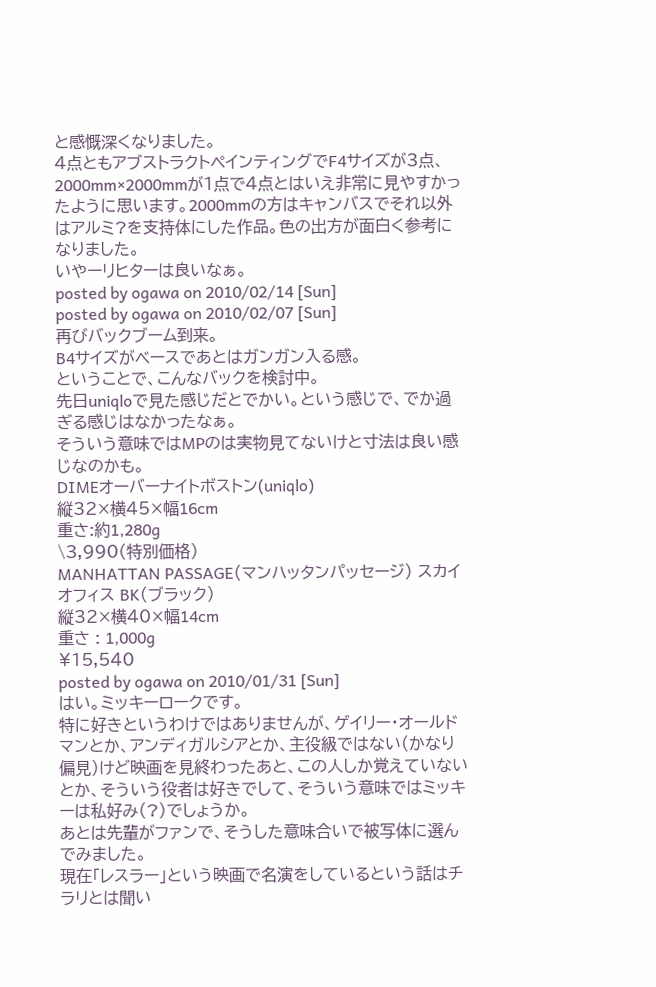と感慨深くなりました。
4点ともアブストラクトペインティングでF4サイズが3点、2000mm×2000mmが1点で4点とはいえ非常に見やすかったように思います。2000mmの方はキャンバスでそれ以外はアルミ?を支持体にした作品。色の出方が面白く参考になりました。
いやーリヒターは良いなぁ。
posted by ogawa on 2010/02/14 [Sun]
posted by ogawa on 2010/02/07 [Sun]
再びバックブーム到来。
B4サイズがベースであとはガンガン入る感。
ということで、こんなバックを検討中。
先日uniqloで見た感じだとでかい。という感じで、でか過ぎる感じはなかったなぁ。
そういう意味ではMPのは実物見てないけと寸法は良い感じなのかも。
DIMEオーバーナイトボストン(uniqlo)
縦32×横45×幅16cm
重さ:約1,280g
\3,990(特別価格)
MANHATTAN PASSAGE(マンハッタンパッセージ) スカイオフィス BK(ブラック)
縦32×横40×幅14cm
重さ : 1,000g
¥15,540
posted by ogawa on 2010/01/31 [Sun]
はい。ミッキーロークです。
特に好きというわけではありませんが、ゲイリー・オールドマンとか、アンディガルシアとか、主役級ではない(かなり偏見)けど映画を見終わったあと、この人しか覚えていないとか、そういう役者は好きでして、そういう意味ではミッキーは私好み(?)でしょうか。
あとは先輩がファンで、そうした意味合いで被写体に選んでみました。
現在「レスラー」という映画で名演をしているという話はチラリとは聞い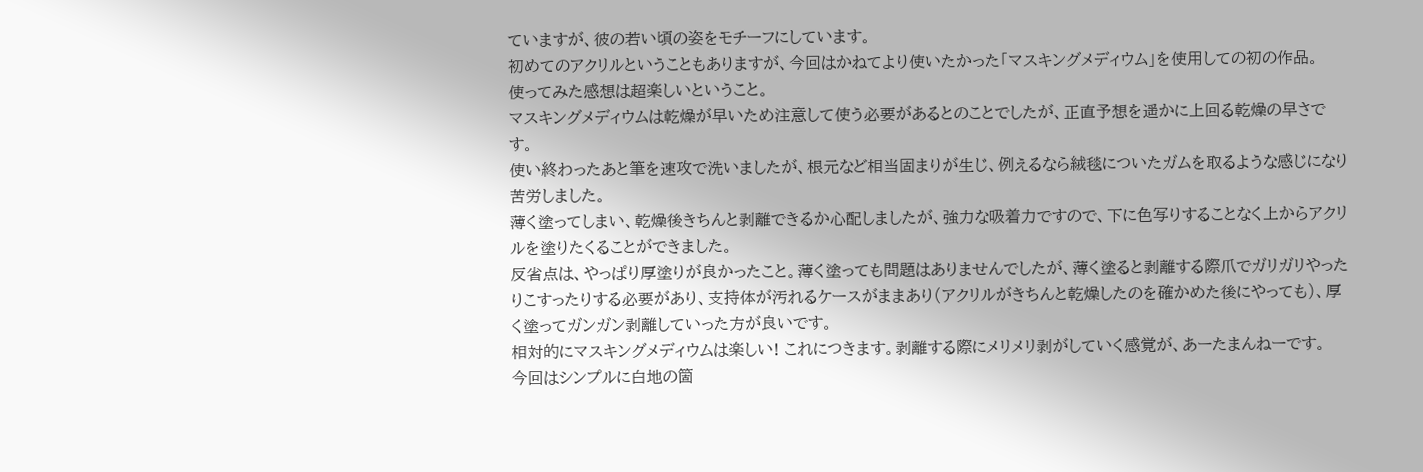ていますが、彼の若い頃の姿をモチーフにしています。
初めてのアクリルということもありますが、今回はかねてより使いたかった「マスキングメディウム」を使用しての初の作品。
使ってみた感想は超楽しいということ。
マスキングメディウムは乾燥が早いため注意して使う必要があるとのことでしたが、正直予想を遥かに上回る乾燥の早さです。
使い終わったあと筆を速攻で洗いましたが、根元など相当固まりが生じ、例えるなら絨毯についたガムを取るような感じになり苦労しました。
薄く塗ってしまい、乾燥後きちんと剥離できるか心配しましたが、強力な吸着力ですので、下に色写りすることなく上からアクリルを塗りたくることができました。
反省点は、やっぱり厚塗りが良かったこと。薄く塗っても問題はありませんでしたが、薄く塗ると剥離する際爪でガリガリやったりこすったりする必要があり、支持体が汚れるケースがままあり(アクリルがきちんと乾燥したのを確かめた後にやっても)、厚く塗ってガンガン剥離していった方が良いです。
相対的にマスキングメディウムは楽しい! これにつきます。剥離する際にメリメリ剥がしていく感覚が、あーたまんねーです。
今回はシンプルに白地の箇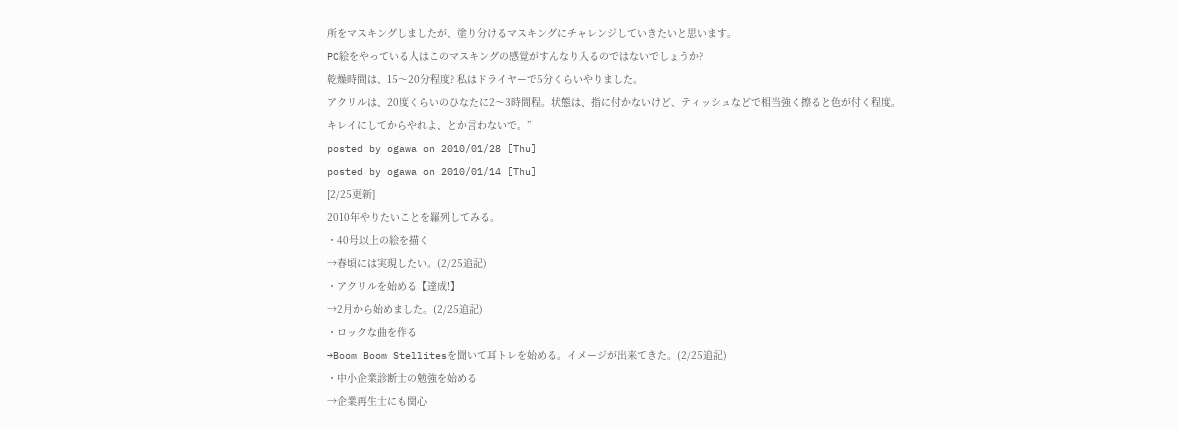所をマスキングしましたが、塗り分けるマスキングにチャレンジしていきたいと思います。
PC絵をやっている人はこのマスキングの感覚がすんなり入るのではないでしょうか?
乾燥時間は、15〜20分程度? 私はドライヤーで5分くらいやりました。
アクリルは、20度くらいのひなたに2〜3時間程。状態は、指に付かないけど、ティッシュなどで相当強く擦ると色が付く程度。
キレイにしてからやれよ、とか言わないで。”
posted by ogawa on 2010/01/28 [Thu]
posted by ogawa on 2010/01/14 [Thu]
[2/25更新]
2010年やりたいことを羅列してみる。
・40号以上の絵を描く
→春頃には実現したい。(2/25追記)
・アクリルを始める【達成!】
→2月から始めました。(2/25追記)
・ロックな曲を作る
→Boom Boom Stellitesを聞いて耳トレを始める。イメージが出来てきた。(2/25追記)
・中小企業診断士の勉強を始める
→企業再生士にも関心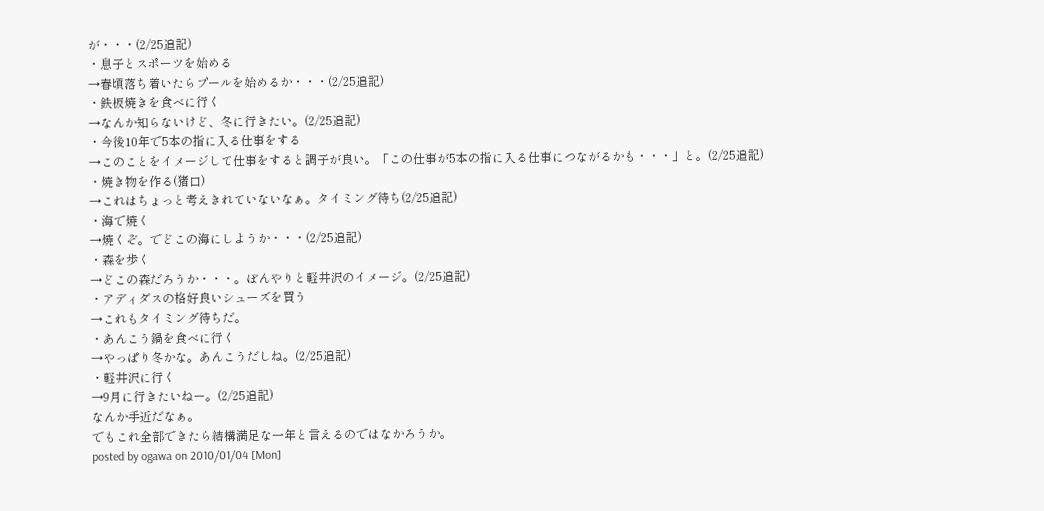が・・・(2/25追記)
・息子とスポーツを始める
→春頃落ち着いたらプールを始めるか・・・(2/25追記)
・鉄板焼きを食べに行く
→なんか知らないけど、冬に行きたい。(2/25追記)
・今後10年で5本の指に入る仕事をする
→このことをイメージして仕事をすると調子が良い。「この仕事が5本の指に入る仕事につながるかも・・・」と。(2/25追記)
・焼き物を作る(猪口)
→これはちょっと考えきれていないなぁ。タイミング待ち(2/25追記)
・海で焼く
→焼くぞ。でどこの海にしようか・・・(2/25追記)
・森を歩く
→どこの森だろうか・・・。ぼんやりと軽井沢のイメージ。(2/25追記)
・アディダスの格好良いシューズを買う
→これもタイミング待ちだ。
・あんこう鍋を食べに行く
→やっぱり冬かな。あんこうだしね。(2/25追記)
・軽井沢に行く
→9月に行きたいねー。(2/25追記)
なんか手近だなぁ。
でもこれ全部できたら結構満足な一年と言えるのではなかろうか。
posted by ogawa on 2010/01/04 [Mon]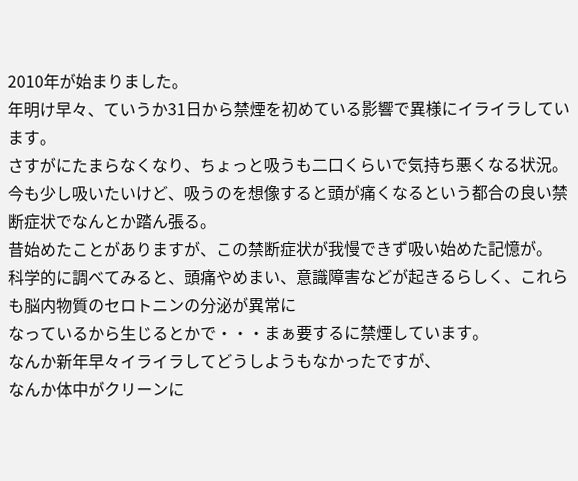2010年が始まりました。
年明け早々、ていうか31日から禁煙を初めている影響で異様にイライラしています。
さすがにたまらなくなり、ちょっと吸うも二口くらいで気持ち悪くなる状況。
今も少し吸いたいけど、吸うのを想像すると頭が痛くなるという都合の良い禁断症状でなんとか踏ん張る。
昔始めたことがありますが、この禁断症状が我慢できず吸い始めた記憶が。
科学的に調べてみると、頭痛やめまい、意識障害などが起きるらしく、これらも脳内物質のセロトニンの分泌が異常に
なっているから生じるとかで・・・まぁ要するに禁煙しています。
なんか新年早々イライラしてどうしようもなかったですが、
なんか体中がクリーンに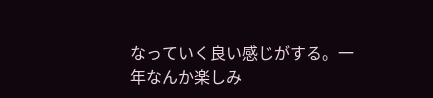なっていく良い感じがする。一年なんか楽しみ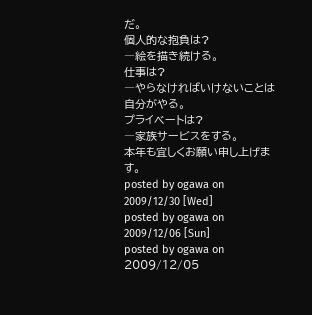だ。
個人的な抱負は?
―絵を描き続ける。
仕事は?
―やらなければいけないことは自分がやる。
プライベートは?
―家族サービスをする。
本年も宜しくお願い申し上げます。
posted by ogawa on 2009/12/30 [Wed]
posted by ogawa on 2009/12/06 [Sun]
posted by ogawa on 2009/12/05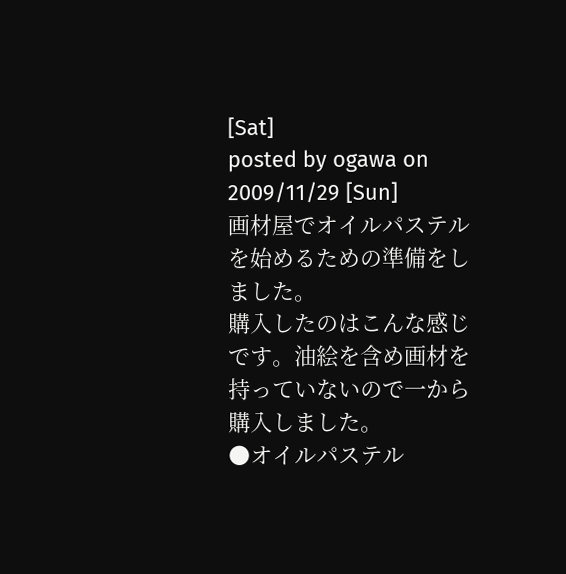[Sat]
posted by ogawa on 2009/11/29 [Sun]
画材屋でオイルパステルを始めるための準備をしました。
購入したのはこんな感じです。油絵を含め画材を持っていないので一から購入しました。
●オイルパステル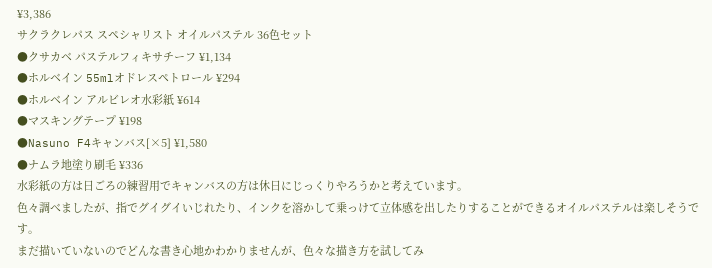¥3,386
サクラクレパス スペシャリスト オイルパステル 36色セット
●クサカベ パステルフィキサチーフ ¥1,134
●ホルベイン 55mlオドレスペトロール ¥294
●ホルベイン アルビレオ水彩紙 ¥614
●マスキングテープ ¥198
●Nasuno F4キャンバス[×5] ¥1,580
●ナムラ地塗り刷毛 ¥336
水彩紙の方は日ごろの練習用でキャンバスの方は休日にじっくりやろうかと考えています。
色々調べましたが、指でグイグイいじれたり、インクを溶かして乗っけて立体感を出したりすることができるオイルパステルは楽しそうです。
まだ描いていないのでどんな書き心地かわかりませんが、色々な描き方を試してみ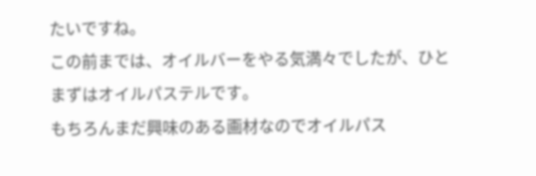たいですね。
この前までは、オイルバーをやる気満々でしたが、ひとまずはオイルパステルです。
もちろんまだ興味のある画材なのでオイルパス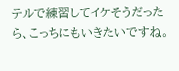テルで練習してイケそうだったら、こっちにもいきたいですね。